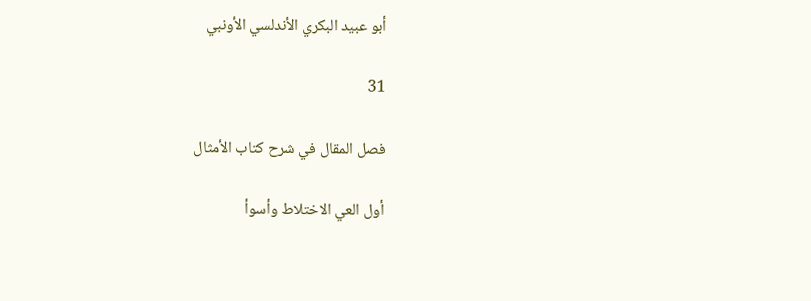أبو عبيد البكري الأندلسي الأونبي

31

فصل المقال في شرح كتاب الأمثال

أول العي الاختلاط وأسوأ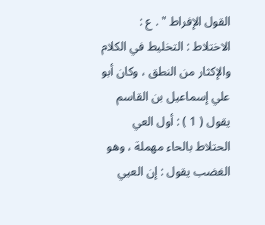القول الإفراط " . ع : الاختلاط : التخليط في الكلام والإكثار من النطق ، وكان أبو علي إسماعيل بن القاسم يقول ( 1 ) : أول العي الحتلاط بالحاء مهملة ، وهو الغضب يقول : إن العيي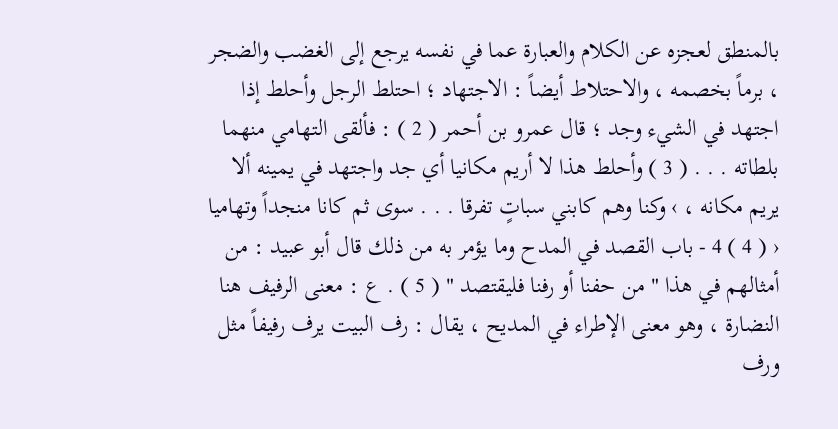بالمنطق لعجزه عن الكلام والعبارة عما في نفسه يرجع إلى الغضب والضجر ، برماً بخصمه ، والاحتلاط أيضاً : الاجتهاد ؛ احتلط الرجل وأحلط إذا اجتهد في الشيء وجد ؛ قال عمرو بن أحمر ( 2 ) : فألقى التهامي منهما بلطاته . . . ( 3 ) وأحلط هذا لا أريم مكانيا أي جد واجتهد في يمينه ألا يريم مكانه ، › وكنا وهم كابني سباتٍ تفرقا . . . سوى ثم كانا منجداً وتهاميا ‹ ( 4 ) 4 - باب القصد في المدح وما يؤمر به من ذلك قال أبو عبيد : من أمثالهم في هذا " من حفنا أو رفنا فليقتصد " ( 5 ) . ع : معنى الرفيف هنا النضارة ، وهو معنى الإطراء في المديح ، يقال : رف البيت يرف رفيفاً مثل ورف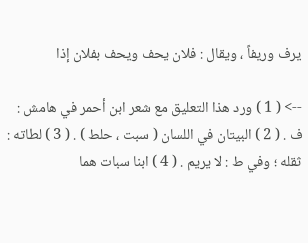يرف وريفاً ، ويقال : فلان يحف ويحف بفلان إذا

--> ( 1 ) ورد هذا التعليق مع شعر ابن أحمر في هامش : ف . ( 2 ) البيتان في اللسان ( سبت ، حلط ) . ( 3 ) لطاته : ثقله ؛ وفي ط : لا يريم . ( 4 ) ابنا سبات هما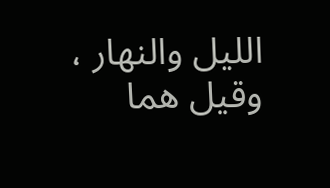الليل والنهار ، وقيل هما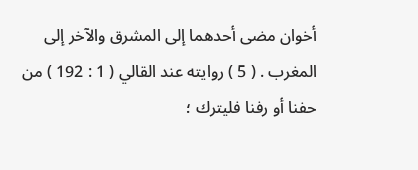أخوان مضى أحدهما إلى المشرق والآخر إلى المغرب . ( 5 ) روايته عند القالي ( 1 : 192 ) من حفنا أو رفنا فليترك ؛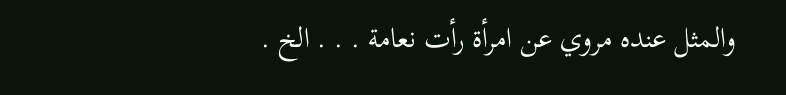والمثل عنده مروي عن امرأة رأت نعامة . . . الخ .